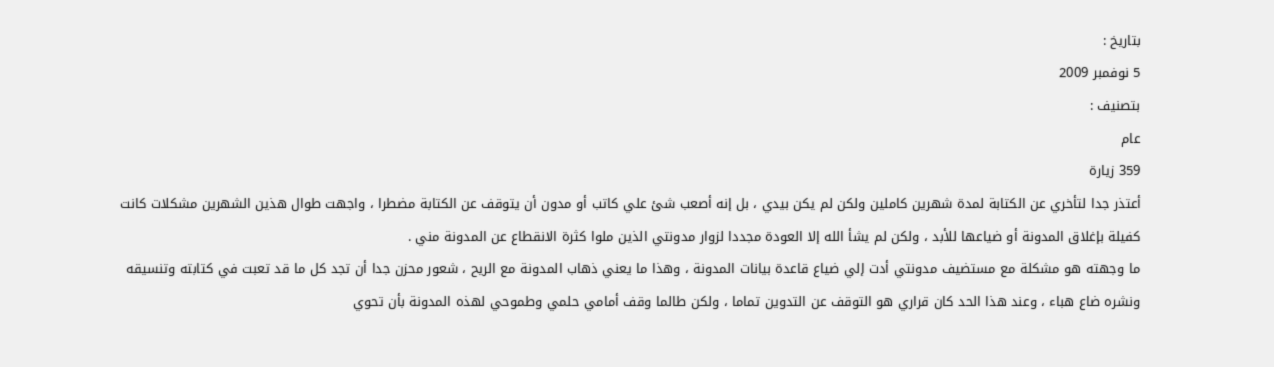بتاريخ :
5 نوفمبر 2009
بتصنيف :
عام
359 زيارة
أعتذر جدا لتأخري عن الكتابة لمدة شهرين كاملين ولكن لم يكن بيدي ، بل إنه أصعب شئ علي كاتب أو مدون أن يتوقف عن الكتابة مضطرا ، واجهت طوال هذين الشهرين مشكلات كانت كفيلة بإغلاق المدونة أو ضياعها للأبد ، ولكن لم يشأ الله إلا العودة مجددا لزوار مدونتي الذين ملوا كثرة الانقطاع عن المدونة مني .
ما وجهته هو مشكلة مع مستضيف مدونتي أدت إلي ضياع قاعدة بيانات المدونة ، وهذا ما يعني ذهاب المدونة مع الريح ، شعور محزن جدا أن تجد كل ما قد تعبت في كتابته وتنسيقه ونشره ضاع هباء ، وعند هذا الحد كان قراري هو التوقف عن التدوين تماما ، ولكن طالما وقف أمامي حلمي وطموحي لهذه المدونة بأن تحوي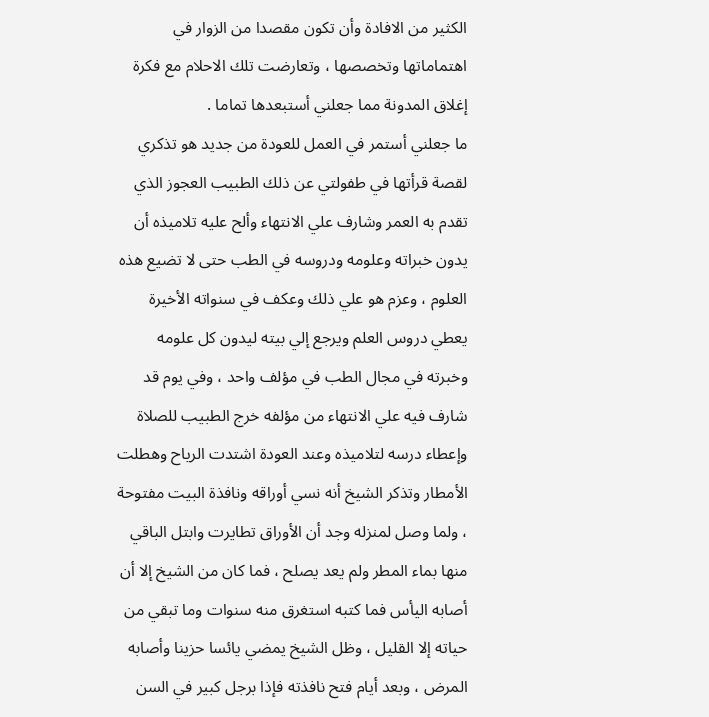الكثير من الافادة وأن تكون مقصدا من الزوار في اهتماماتها وتخصصها ، وتعارضت تلك الاحلام مع فكرة إغلاق المدونة مما جعلني أستبعدها تماما .
ما جعلني أستمر في العمل للعودة من جديد هو تذكري لقصة قرأتها في طفولتي عن ذلك الطبيب العجوز الذي تقدم به العمر وشارف علي الانتهاء وألح عليه تلاميذه أن يدون خبراته وعلومه ودروسه في الطب حتى لا تضيع هذه العلوم ، وعزم هو علي ذلك وعكف في سنواته الأخيرة يعطي دروس العلم ويرجع إلي بيته ليدون كل علومه وخبرته في مجال الطب في مؤلف واحد ، وفي يوم قد شارف فيه علي الانتهاء من مؤلفه خرج الطبيب للصلاة وإعطاء درسه لتلاميذه وعند العودة اشتدت الرياح وهطلت الأمطار وتذكر الشيخ أنه نسي أوراقه ونافذة البيت مفتوحة ، ولما وصل لمنزله وجد أن الأوراق تطايرت وابتل الباقي منها بماء المطر ولم يعد يصلح ، فما كان من الشيخ إلا أن أصابه اليأس فما كتبه استغرق منه سنوات وما تبقي من حياته إلا القليل ، وظل الشيخ يمضي يائسا حزينا وأصابه المرض ، وبعد أيام فتح نافذته فإذا برجل كبير في السن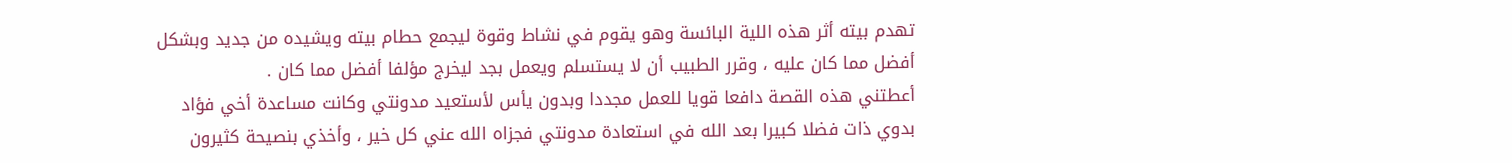تهدم بيته أثر هذه اللية البائسة وهو يقوم في نشاط وقوة ليجمع حطام بيته ويشيده من جديد وبشكل أفضل مما كان عليه ، وقرر الطبيب أن لا يستسلم ويعمل بجد ليخرج مؤلفا أفضل مما كان .
أعطتني هذه القصة دافعا قويا للعمل مجددا وبدون يأس لأستعيد مدونتي وكانت مساعدة أخي فؤاد بدوي ذات فضلا كبيرا بعد الله في استعادة مدونتي فجزاه الله عني كل خير ، وأخذي بنصيحة كثيرون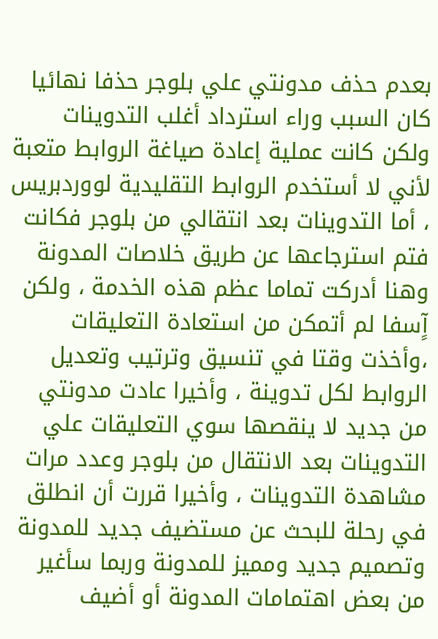بعدم حذف مدونتي علي بلوجر حذفا نهائيا كان السبب وراء استرداد أغلب التدوينات ولكن كانت عملية إعادة صياغة الروابط متعبة لأني لا أستخدم الروابط التقليدية لووردبريس ، أما التدوينات بعد انتقالي من بلوجر فكانت فتم استرجاعها عن طريق خلاصات المدونة وهنا أدركت تماما عظم هذه الخدمة ، ولكن آٍسفا لم أتمكن من استعادة التعليقات ،وأخذت وقتا في تنسيق وترتيب وتعديل الروابط لكل تدوينة ، وأخيرا عادت مدونتي من جديد لا ينقصها سوي التعليقات علي التدوينات بعد الانتقال من بلوجر وعدد مرات مشاهدة التدوينات ، وأخيرا قررت أن انطلق في رحلة للبحث عن مستضيف جديد للمدونة وتصميم جديد ومميز للمدونة وربما سأغير من بعض اهتمامات المدونة أو أضيف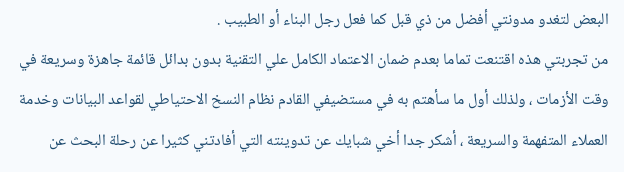البعض لتغدو مدونتي أفضل من ذي قبل كما فعل رجل البناء أو الطبيب .
من تجربتي هذه اقتنعت تماما بعدم ضمان الاعتماد الكامل علي التقنية بدون بدائل قائمة جاهزة وسريعة في وقت الأزمات ، ولذلك أول ما سأهتم به في مستضيفي القادم نظام النسخ الاحتياطي لقواعد البيانات وخدمة العملاء المتفهمة والسريعة ، أشكر جدا أخي شبايك عن تدوينته التي أفادتني كثيرا عن رحلة البحث عن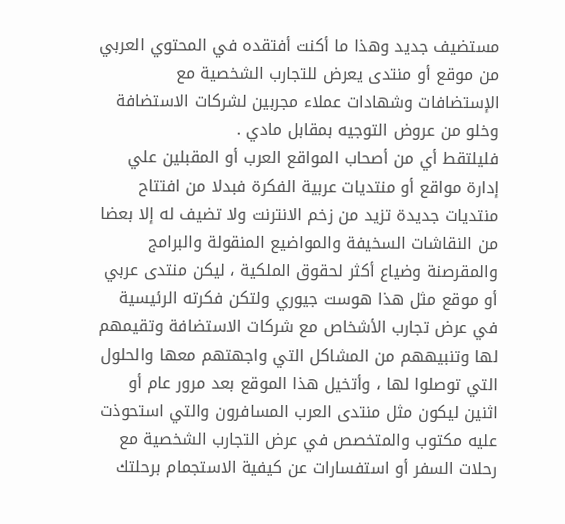مستضيف جديد وهذا ما أكنت أفتقده في المحتوي العربي من موقع أو منتدى يعرض للتجارب الشخصية مع الإستضافات وشهادات عملاء مجربين لشركات الاستضافة وخلو من عروض التوجيه بمقابل مادي .
فليلتقط أي من أصحاب المواقع العرب أو المقبلين علي إدارة مواقع أو منتديات عربية الفكرة فبدلا من افتتاح منتديات جديدة تزيد من زخم الانترنت ولا تضيف له إلا بعضا من النقاشات السخيفة والمواضيع المنقولة والبرامج والمقرصنة وضياع أكثر لحقوق الملكية ، ليكن منتدى عربي أو موقع مثل هذا هوست جيوري ولتكن فكرته الرئيسية في عرض تجارب الأشخاص مع شركات الاستضافة وتقيمهم لها وتنبيههم من المشاكل التي واجهتهم معها والحلول التي توصلوا لها ، وأتخيل هذا الموقع بعد مرور عام أو اثنين ليكون مثل منتدى العرب المسافرون والتي استحوذت عليه مكتوب والمتخصص في عرض التجارب الشخصية مع رحلات السفر أو استفسارات عن كيفية الاستجمام برحلتك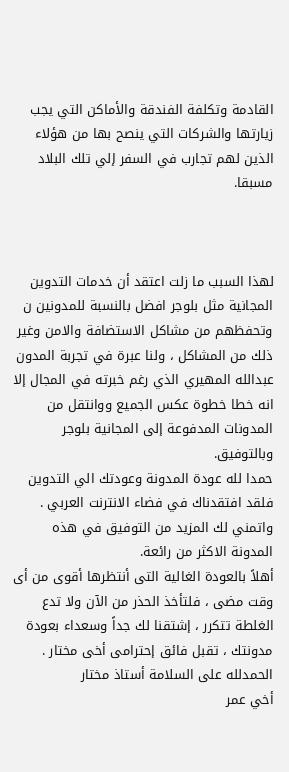القادمة وتكلفة الفندقة والأماكن التي يجب زيارتها والشركات التي ينصح بها من هؤلاء الذين لهم تجارب في السفر إلي تلك البلاد مسبقا.



لهذا السبب ما زلت اعتقد أن خدمات التدوين المجانية مثل بلوجر افضل بالنسبة للمدونين ن وتحفظهم من مشاكل الاستضافة والامن وغير ذلك من المشاكل ، ولنا عبرة في تجربة المدون عبدالله المهيري الذي رغم خبرته في المجال إلا انه خطا خطوة عكس الجميع ووانتقل من المدونات المدفوعة إلى المجانية بلوجر
وبالتوفيق.
حمدا لله عودة المدونة وعودتك الي التدوين فلقد افتقدناك في فضاء الانترنت العربي .
واتمني لك المزيد من التوفيق في هذه المدونة الاكثر من رائعة.
أهلاً بالعودة الغالية التى أنتظرها أقوى من أى وقت مضى ، فلتأخذ الحذر من الآن ولا تدع الغلطة تتكرر ، إشتقنا لك جداً وسعداء بعودة مدونتك ، تقبل فائق إحترامى أخى مختار .
الحمدلله على السلامة أستاذ مختار
أخي عمر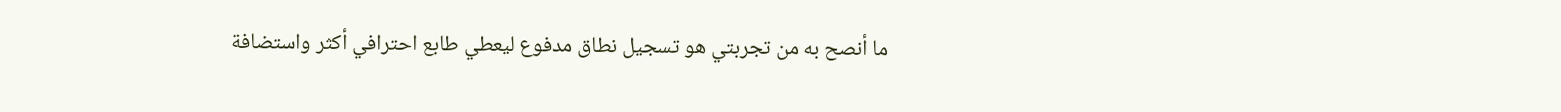ما أنصح به من تجربتي هو تسجيل نطاق مدفوع ليعطي طابع احترافي أكثر واستضافة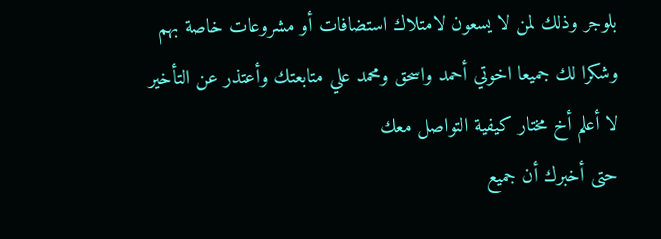بلوجر وذلك لمن لا يسعون لامتلاك استضافات أو مشروعات خاصة بهم
وشكرا لك جميعا اخوتي أحمد واسحق ومحمد علي متابعتك وأعتذر عن التأخير
لا أعلم أخ مختار كيفية التواصل معك
حتى أخبرك أن جميع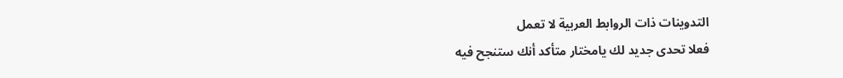التدوينات ذات الروابط العربية لا تعمل
فعلا تحدى جديد لك يامختار متأكد أنك ستنجح فيه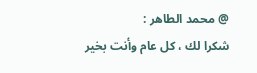@ محمد الطاهر :
شكرا لك ، كل عام وأنت بخير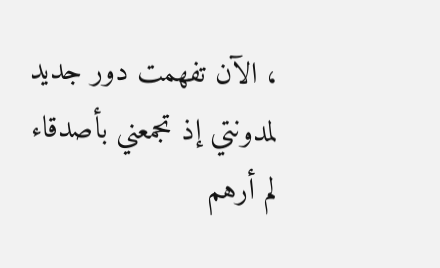، الآن تفهمت دور جديد لمدونتي إذ تجمعني بأصدقاء لم أرهم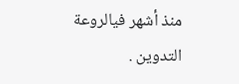منذ أشهر فيالروعة التدوين .